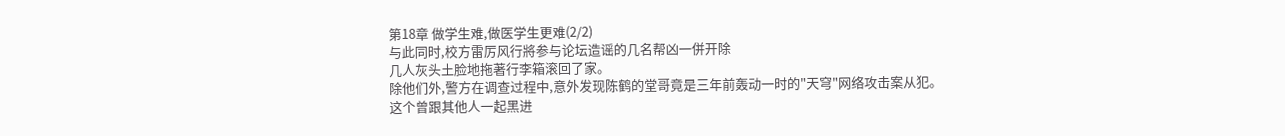第18章 做学生难,做医学生更难(2/2)
与此同时,校方雷厉风行將参与论坛造谣的几名帮凶一併开除
几人灰头土脸地拖著行李箱滚回了家。
除他们外,警方在调查过程中,意外发现陈鹤的堂哥竟是三年前轰动一时的"天穹"网络攻击案从犯。
这个曾跟其他人一起黑进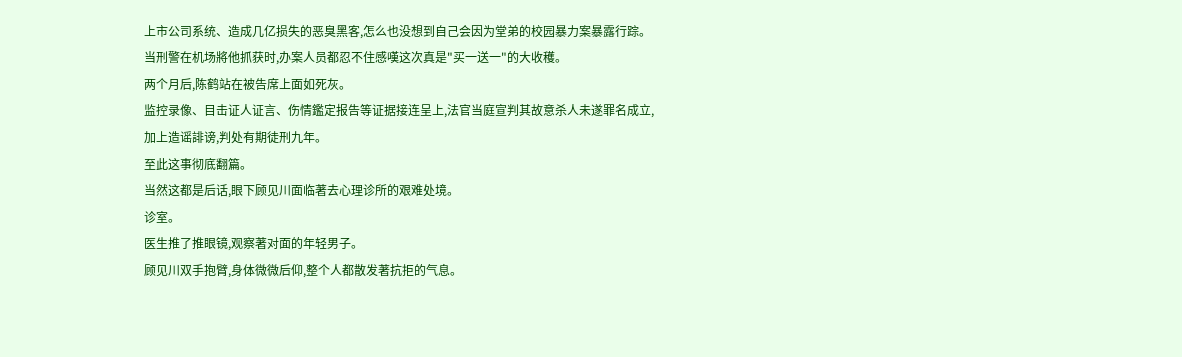上市公司系统、造成几亿损失的恶臭黑客,怎么也没想到自己会因为堂弟的校园暴力案暴露行踪。
当刑警在机场將他抓获时,办案人员都忍不住感嘆这次真是"买一送一"的大收穫。
两个月后,陈鹤站在被告席上面如死灰。
监控录像、目击证人证言、伤情鑑定报告等证据接连呈上,法官当庭宣判其故意杀人未遂罪名成立,加上造谣誹谤,判处有期徒刑九年。
至此这事彻底翻篇。
当然这都是后话,眼下顾见川面临著去心理诊所的艰难处境。
诊室。
医生推了推眼镜,观察著对面的年轻男子。
顾见川双手抱臂,身体微微后仰,整个人都散发著抗拒的气息。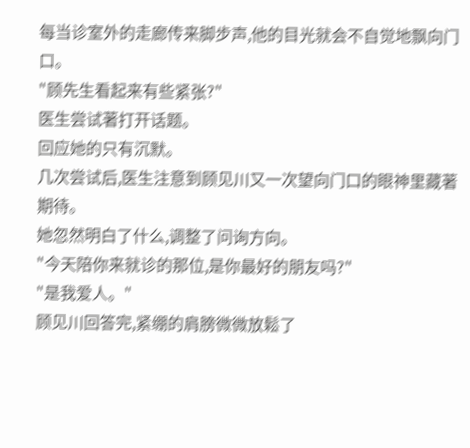每当诊室外的走廊传来脚步声,他的目光就会不自觉地飘向门口。
"顾先生看起来有些紧张?"
医生尝试著打开话题。
回应她的只有沉默。
几次尝试后,医生注意到顾见川又一次望向门口的眼神里藏著期待。
她忽然明白了什么,调整了问询方向。
"今天陪你来就诊的那位,是你最好的朋友吗?"
"是我爱人。"
顾见川回答完,紧绷的肩膀微微放鬆了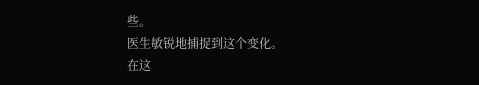些。
医生敏锐地捕捉到这个变化。
在这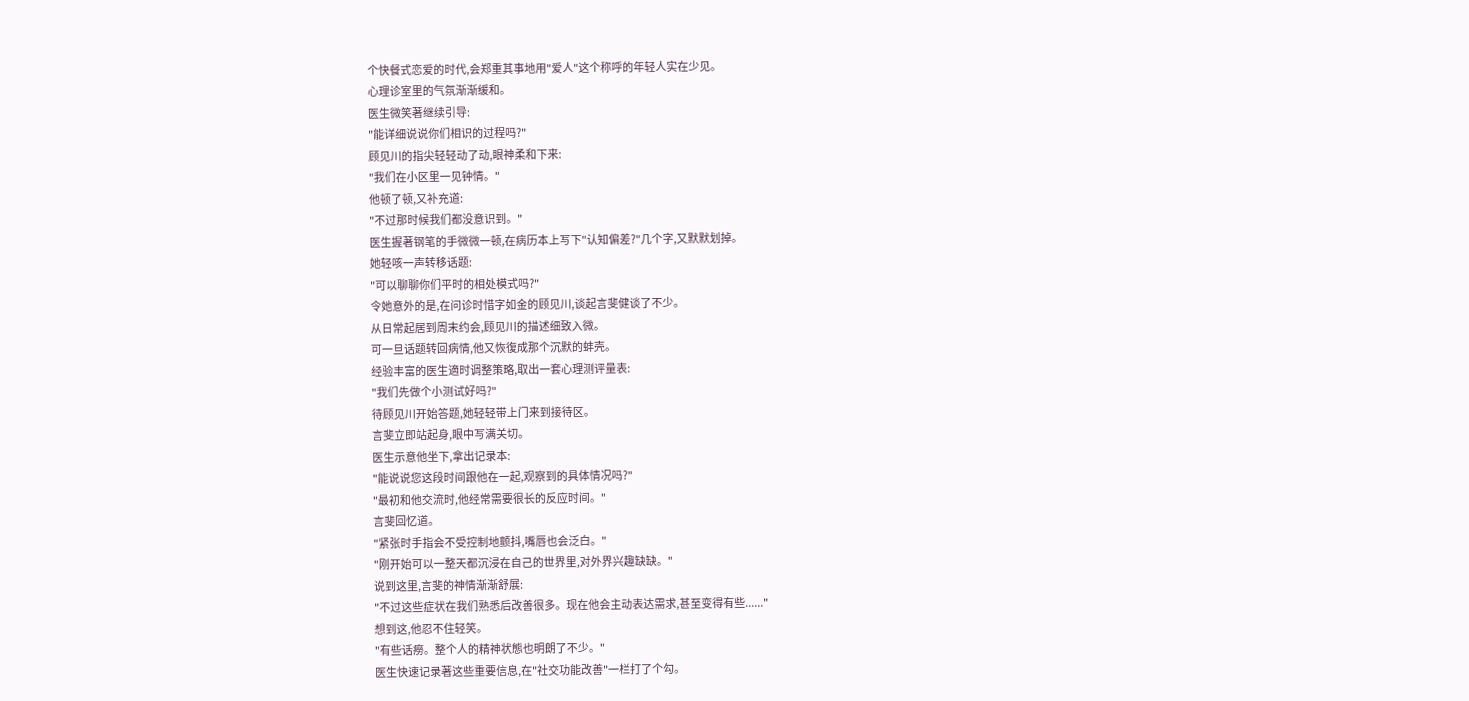个快餐式恋爱的时代,会郑重其事地用"爱人"这个称呼的年轻人实在少见。
心理诊室里的气氛渐渐缓和。
医生微笑著继续引导:
"能详细说说你们相识的过程吗?"
顾见川的指尖轻轻动了动,眼神柔和下来:
"我们在小区里一见钟情。"
他顿了顿,又补充道:
"不过那时候我们都没意识到。"
医生握著钢笔的手微微一顿,在病历本上写下"认知偏差?"几个字,又默默划掉。
她轻咳一声转移话题:
"可以聊聊你们平时的相处模式吗?"
令她意外的是,在问诊时惜字如金的顾见川,谈起言斐健谈了不少。
从日常起居到周末约会,顾见川的描述细致入微。
可一旦话题转回病情,他又恢復成那个沉默的蚌壳。
经验丰富的医生適时调整策略,取出一套心理测评量表:
"我们先做个小测试好吗?"
待顾见川开始答题,她轻轻带上门来到接待区。
言斐立即站起身,眼中写满关切。
医生示意他坐下,拿出记录本:
"能说说您这段时间跟他在一起,观察到的具体情况吗?"
"最初和他交流时,他经常需要很长的反应时间。"
言斐回忆道。
"紧张时手指会不受控制地颤抖,嘴唇也会泛白。"
"刚开始可以一整天都沉浸在自己的世界里,对外界兴趣缺缺。"
说到这里,言斐的神情渐渐舒展:
"不过这些症状在我们熟悉后改善很多。现在他会主动表达需求,甚至变得有些......"
想到这,他忍不住轻笑。
"有些话癆。整个人的精神状態也明朗了不少。"
医生快速记录著这些重要信息,在"社交功能改善"一栏打了个勾。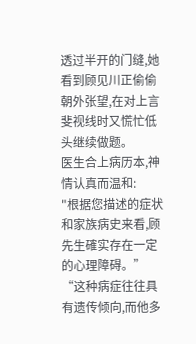透过半开的门缝,她看到顾见川正偷偷朝外张望,在对上言斐视线时又慌忙低头继续做题。
医生合上病历本,神情认真而温和:
"根据您描述的症状和家族病史来看,顾先生確实存在一定的心理障碍。”
“这种病症往往具有遗传倾向,而他多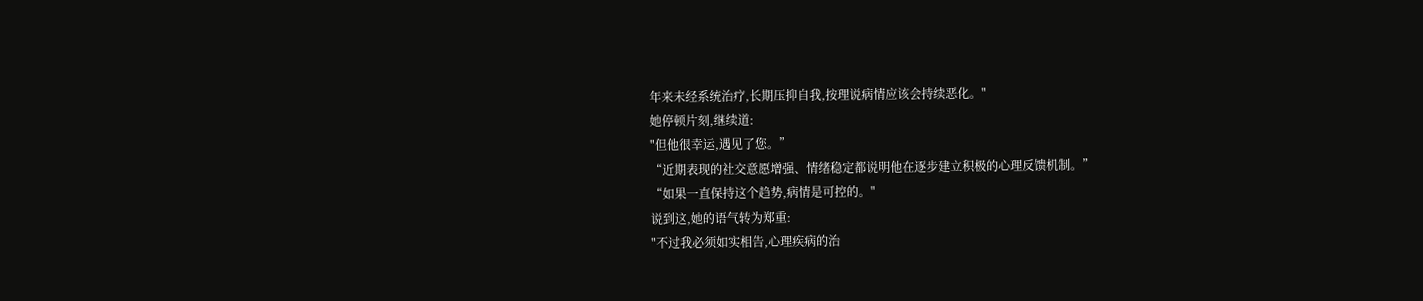年来未经系统治疗,长期压抑自我,按理说病情应该会持续恶化。"
她停顿片刻,继续道:
"但他很幸运,遇见了您。”
“近期表现的社交意愿增强、情绪稳定都说明他在逐步建立积极的心理反馈机制。”
“如果一直保持这个趋势,病情是可控的。"
说到这,她的语气转为郑重:
"不过我必须如实相告,心理疾病的治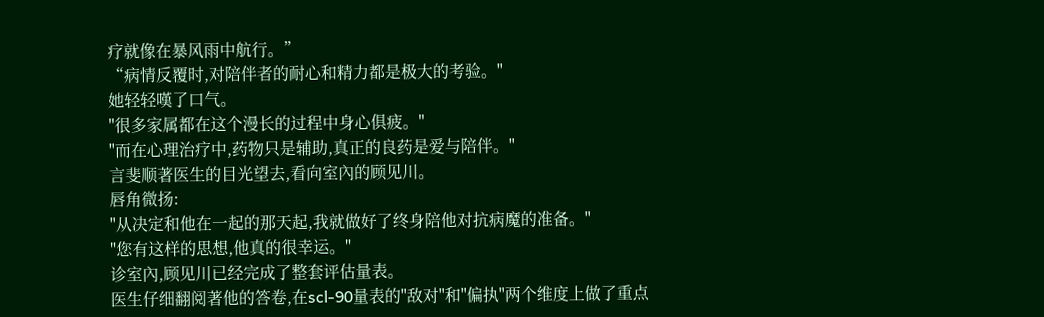疗就像在暴风雨中航行。”
“病情反覆时,对陪伴者的耐心和精力都是极大的考验。"
她轻轻嘆了口气。
"很多家属都在这个漫长的过程中身心俱疲。"
"而在心理治疗中,药物只是辅助,真正的良药是爱与陪伴。"
言斐顺著医生的目光望去,看向室內的顾见川。
唇角微扬:
"从决定和他在一起的那天起,我就做好了终身陪他对抗病魔的准备。"
"您有这样的思想,他真的很幸运。"
诊室內,顾见川已经完成了整套评估量表。
医生仔细翻阅著他的答卷,在scl-90量表的"敌对"和"偏执"两个维度上做了重点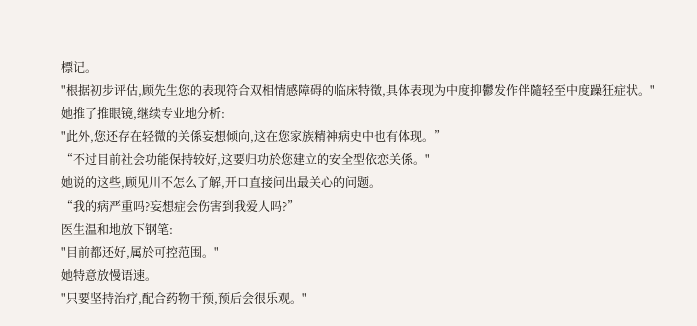標记。
"根据初步评估,顾先生您的表现符合双相情感障碍的临床特徵,具体表现为中度抑鬱发作伴隨轻至中度躁狂症状。"
她推了推眼镜,继续专业地分析:
"此外,您还存在轻微的关係妄想倾向,这在您家族精神病史中也有体现。”
“不过目前社会功能保持较好,这要归功於您建立的安全型依恋关係。"
她说的这些,顾见川不怎么了解,开口直接问出最关心的问题。
“我的病严重吗?妄想症会伤害到我爱人吗?”
医生温和地放下钢笔:
"目前都还好,属於可控范围。"
她特意放慢语速。
"只要坚持治疗,配合药物干预,预后会很乐观。"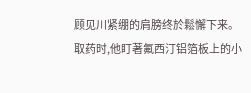顾见川紧绷的肩膀终於鬆懈下来。
取药时,他盯著氟西汀铝箔板上的小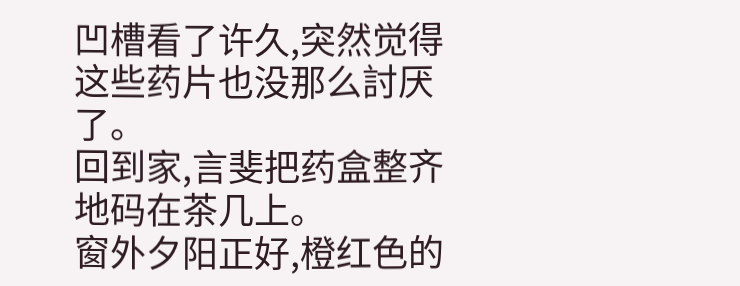凹槽看了许久,突然觉得这些药片也没那么討厌了。
回到家,言斐把药盒整齐地码在茶几上。
窗外夕阳正好,橙红色的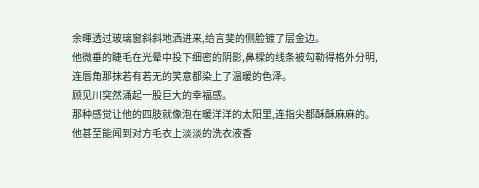余暉透过玻璃窗斜斜地洒进来,给言斐的侧脸镀了层金边。
他微垂的睫毛在光晕中投下细密的阴影,鼻樑的线条被勾勒得格外分明,连唇角那抹若有若无的笑意都染上了温暖的色泽。
顾见川突然涌起一股巨大的幸福感。
那种感觉让他的四肢就像泡在暖洋洋的太阳里,连指尖都酥酥麻麻的。
他甚至能闻到对方毛衣上淡淡的洗衣液香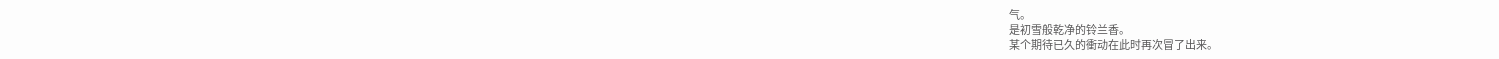气。
是初雪般乾净的铃兰香。
某个期待已久的衝动在此时再次冒了出来。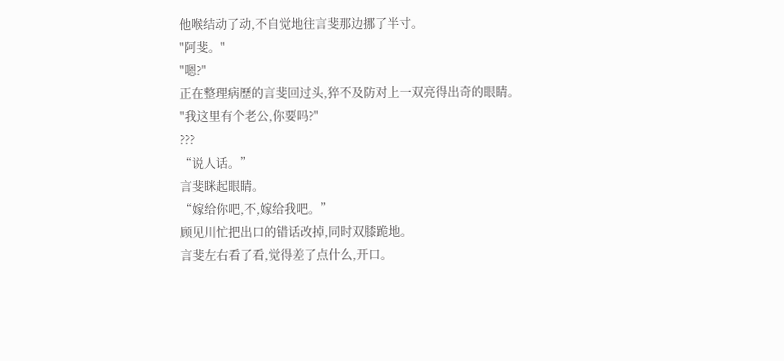他喉结动了动,不自觉地往言斐那边挪了半寸。
"阿斐。"
"嗯?"
正在整理病歷的言斐回过头,猝不及防对上一双亮得出奇的眼睛。
"我这里有个老公,你要吗?"
???
“说人话。”
言斐眯起眼睛。
“嫁给你吧,不,嫁给我吧。”
顾见川忙把出口的错话改掉,同时双膝跪地。
言斐左右看了看,觉得差了点什么,开口。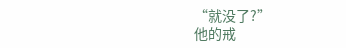“就没了?”
他的戒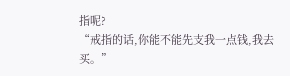指呢?
“戒指的话,你能不能先支我一点钱,我去买。”